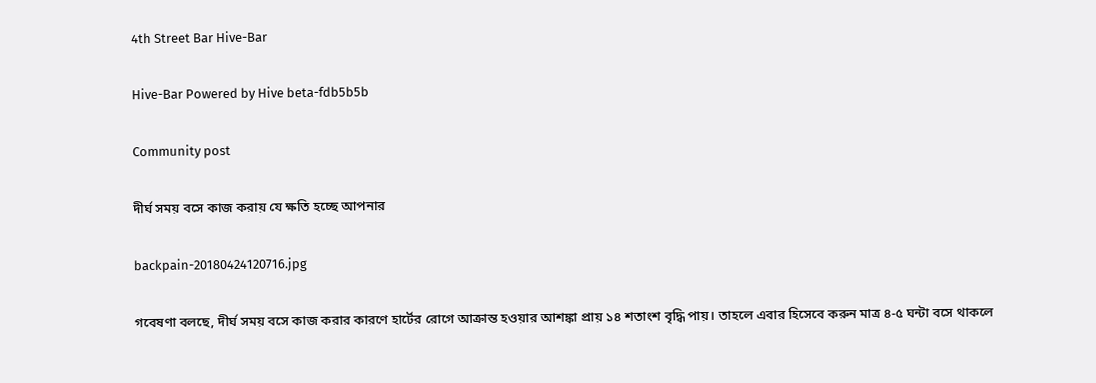4th Street Bar Hive-Bar

Hive-Bar Powered by Hive beta-fdb5b5b

Community post

দীর্ঘ সময় বসে কাজ করায় যে ক্ষতি হচ্ছে আপনার

backpain-20180424120716.jpg

গবেষণা বলছে, দীর্ঘ সময় বসে কাজ করার কারণে হার্টের রোগে আক্রান্ত হওয়ার আশঙ্কা প্রায় ১৪ শতাংশ বৃদ্ধি পায়। তাহলে এবার হিসেবে করুন মাত্র ৪-৫ ঘন্টা বসে থাকলে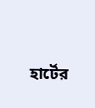হার্টের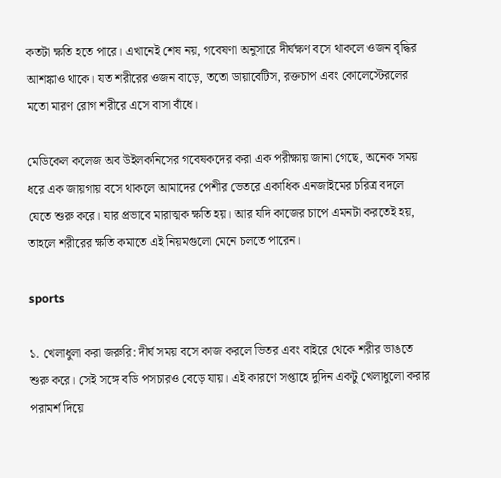কতটা ক্ষতি হতে পারে। এখানেই শেষ নয়, গবেষণা অনুসারে দীর্ঘক্ষণ বসে থাকলে ওজন বৃদ্ধির আশঙ্কাও থাকে। যত শরীরের ওজন বাড়ে, ততো ডায়াবেটিস, রক্তচাপ এবং কোলেস্টেরলের মতো মারণ রোগ শরীরে এসে বাসা বাঁধে।

মেডিকেল কলেজ অব উইলকনিসের গবেষকদের করা এক পরীক্ষায় জানা গেছে, অনেক সময় ধরে এক জায়গায় বসে থাকলে আমাদের পেশীর ভেতরে একাধিক এনজাইমের চরিত্র বদলে যেতে শুরু করে। যার প্রভাবে মারাত্মক ক্ষতি হয়। আর যদি কাজের চাপে এমনটা করতেই হয়, তাহলে শরীরের ক্ষতি কমাতে এই নিয়মগুলো মেনে চলতে পারেন।

sports

১. খেলাধুলা করা জরুরি: দীর্ঘ সময় বসে কাজ করলে ভিতর এবং বাইরে থেকে শরীর ভাঙতে শুরু করে। সেই সঙ্গে বডি পসচারও বেড়ে যায়। এই কারণে সপ্তাহে দুদিন একটু খেলাধুলো করার পরামর্শ দিয়ে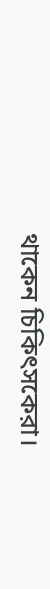থাকেন চিকিৎসকেরা।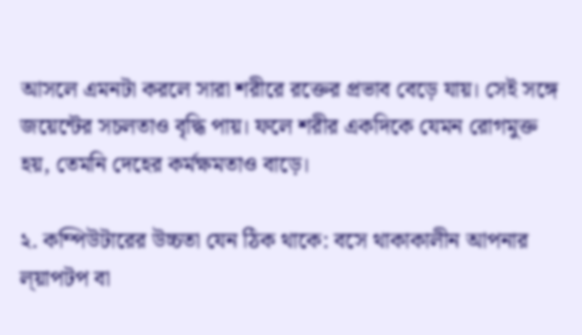আসলে এমনটা করলে সারা শরীরে রক্তের প্রভাব বেড়ে যায়। সেই সঙ্গে জয়েন্টের সচলতাও বৃদ্ধি পায়। ফলে শরীর একদিকে যেমন রোগমুক্ত হয়, তেমনি দেহের কর্মক্ষমতাও বাড়ে।

২. কম্পিউটারের উচ্চতা যেন ঠিক থাকে: বসে থাকাকালীন আপনার ল্য়াপটপ বা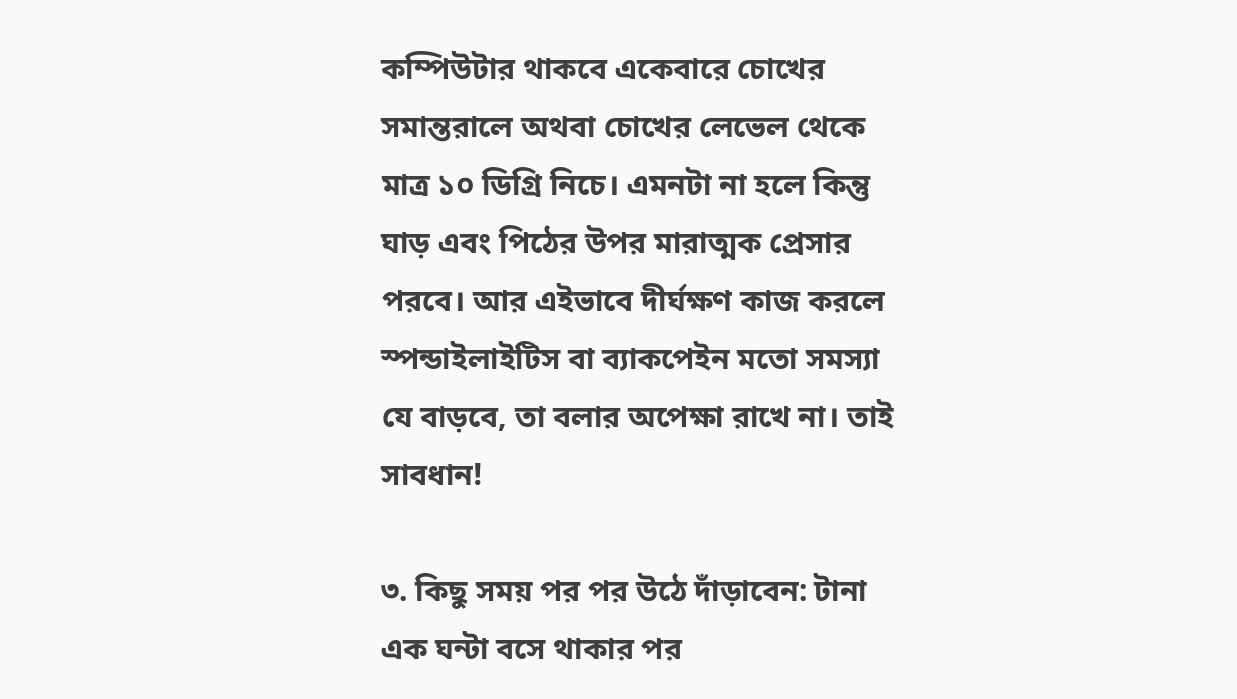কম্পিউটার থাকবে একেবারে চোখের সমান্তরালে অথবা চোখের লেভেল থেকে মাত্র ১০ ডিগ্রি নিচে। এমনটা না হলে কিন্তু ঘাড় এবং পিঠের উপর মারাত্মক প্রেসার পরবে। আর এইভাবে দীর্ঘক্ষণ কাজ করলে স্পন্ডাইলাইটিস বা ব্যাকপেইন মতো সমস্যা যে বাড়বে, তা বলার অপেক্ষা রাখে না। তাই সাবধান!

৩. কিছু সময় পর পর উঠে দাঁড়াবেন: টানা এক ঘন্টা বসে থাকার পর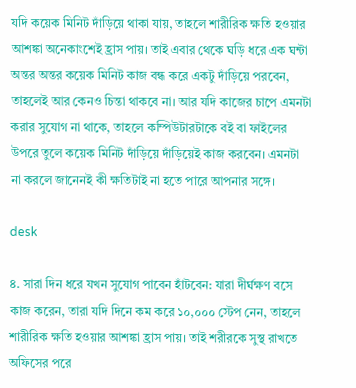যদি কয়েক মিনিট দাঁড়িয়ে থাকা যায়, তাহলে শারীরিক ক্ষতি হওয়ার আশঙ্কা অনেকাংশেই হ্রাস পায়। তাই এবার থেকে ঘড়ি ধরে এক ঘন্টা অন্তর অন্তর কয়েক মিনিট কাজ বন্ধ করে একটু দাঁড়িয়ে পরবেন, তাহলেই আর কেনও চিন্তা থাকবে না। আর যদি কাজের চাপে এমনটা করার সুযোগ না থাকে, তাহলে কম্পিউটারটাকে বই বা ফাইলের উপরে তুলে কয়েক মিনিট দাঁড়িয়ে দাঁড়িয়েই কাজ করবেন। এমনটা না করলে জানেনই কী ক্ষতিটাই না হতে পারে আপনার সঙ্গে।

desk

৪. সারা দিন ধরে যখন সুযোগ পাবেন হাঁটবেন: যারা দীর্ঘক্ষণ বসে কাজ করেন, তারা যদি দিনে কম করে ১০,০০০ স্টেপ নেন, তাহলে শারীরিক ক্ষতি হওয়ার আশঙ্কা হ্রাস পায়। তাই শরীরকে সুস্থ রাখতে অফিসের পরে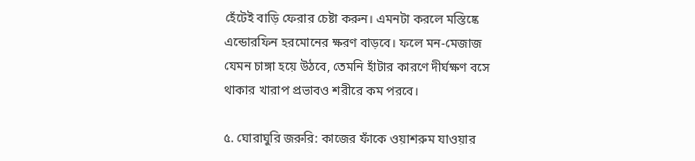হেঁটেই বাড়ি ফেরার চেষ্টা করুন। এমনটা করলে মস্তিষ্কে এন্ডোরফিন হরমোনের ক্ষরণ বাড়বে। ফলে মন-মেজাজ যেমন চাঙ্গা হয়ে উঠবে, তেমনি হাঁটার কারণে দীর্ঘক্ষণ বসে থাকার খারাপ প্রভাবও শরীরে কম পরবে।

৫. ঘোরাঘুরি জরুরি: কাজের ফাঁকে ওয়াশরুম যাওয়ার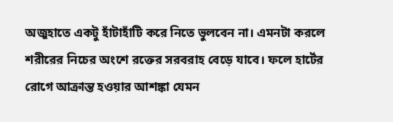অজুহাতে একটু হাঁটাহাঁটি করে নিতে ভুলবেন না। এমনটা করলে শরীরের নিচের অংশে রক্তের সরবরাহ বেড়ে যাবে। ফলে হার্টের রোগে আক্রান্ত হওয়ার আশঙ্কা যেমন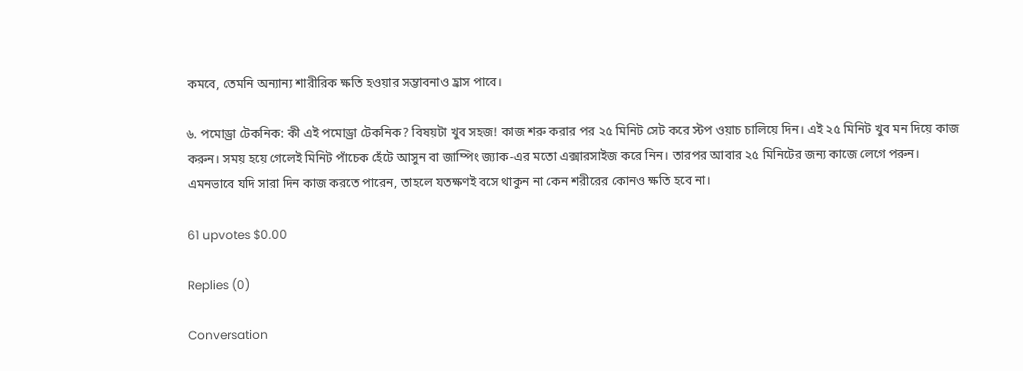কমবে, তেমনি অন্যান্য শারীরিক ক্ষতি হওয়ার সম্ভাবনাও হ্রাস পাবে।

৬. পমোড্রা টেকনিক: কী এই পমোড্রা টেকনিক? বিষয়টা খুব সহজ! কাজ শরু করার পর ২৫ মিনিট সেট করে স্টপ ওয়াচ চালিয়ে দিন। এই ২৫ মিনিট খুব মন দিয়ে কাজ করুন। সময় হয়ে গেলেই মিনিট পাঁচেক হেঁটে আসুন বা জাম্পিং জ্যাক-এর মতো এক্সারসাইজ করে নিন। তারপর আবার ২৫ মিনিটের জন্য কাজে লেগে পরুন। এমনভাবে যদি সারা দিন কাজ করতে পারেন, তাহলে যতক্ষণই বসে থাকুন না কেন শরীরের কোনও ক্ষতি হবে না।

61 upvotes $0.00

Replies (0)

Conversation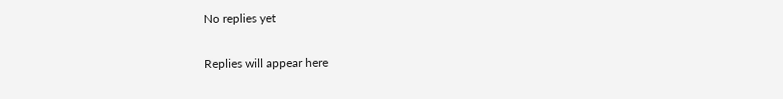No replies yet

Replies will appear here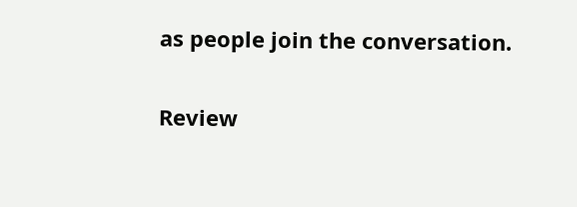as people join the conversation.

Review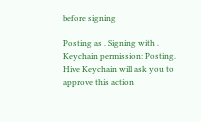before signing

Posting as . Signing with . Keychain permission: Posting. Hive Keychain will ask you to approve this action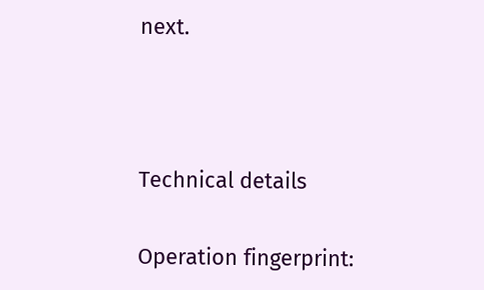next.



Technical details

Operation fingerprint: